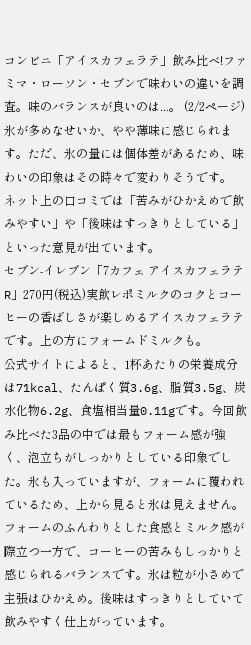コンビニ「アイスカフェラテ」飲み比べ!ファミマ・ローソン・セブンで味わいの違いを調査。味のバランスが良いのは...。 (2/2ページ)
氷が多めなせいか、やや薄味に感じられます。ただ、氷の量には個体差があるため、味わいの印象はその時々で変わりそうです。
ネット上の口コミでは「苦みがひかえめで飲みやすい」や「後味はすっきりとしている」といった意見が出ています。
セブン-イレブン「7カフェ アイスカフェラテR」270円(税込)実飲レポミルクのコクとコーヒーの香ばしさが楽しめるアイスカフェラテです。上の方にフォームドミルクも。
公式サイトによると、1杯あたりの栄養成分は71kcal、たんぱく質3.6g、脂質3.5g、炭水化物6.2g、食塩相当量0.11gです。今回飲み比べた3品の中では最もフォーム感が強く、泡立ちがしっかりとしている印象でした。氷も入っていますが、フォームに覆われているため、上から見ると氷は見えません。
フォームのふんわりとした食感とミルク感が際立つ一方で、コーヒーの苦みもしっかりと感じられるバランスです。氷は粒が小さめで主張はひかえめ。後味はすっきりとしていて飲みやすく仕上がっています。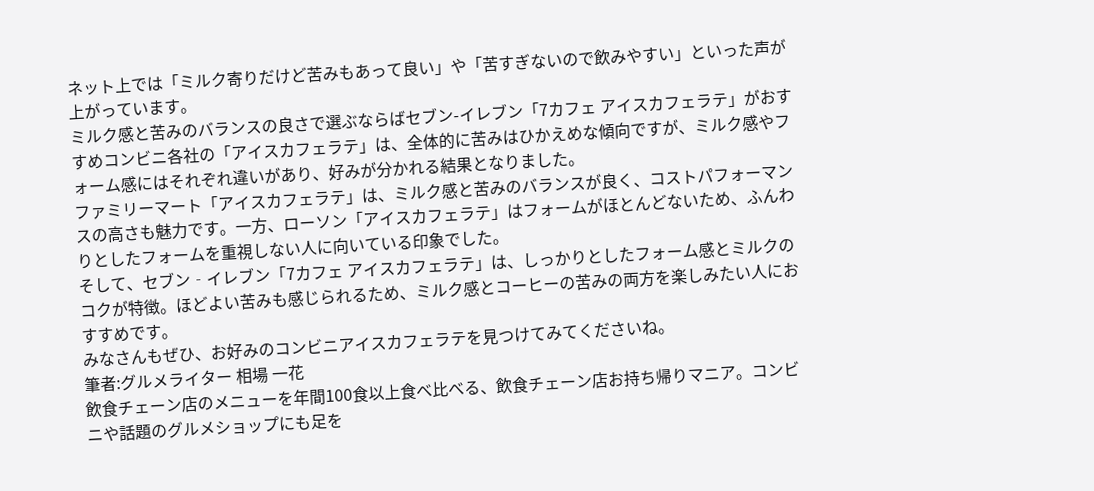ネット上では「ミルク寄りだけど苦みもあって良い」や「苦すぎないので飲みやすい」といった声が上がっています。
ミルク感と苦みのバランスの良さで選ぶならばセブン-イレブン「7カフェ アイスカフェラテ」がおすすめコンビニ各社の「アイスカフェラテ」は、全体的に苦みはひかえめな傾向ですが、ミルク感やフォーム感にはそれぞれ違いがあり、好みが分かれる結果となりました。
ファミリーマート「アイスカフェラテ」は、ミルク感と苦みのバランスが良く、コストパフォーマンスの高さも魅力です。一方、ローソン「アイスカフェラテ」はフォームがほとんどないため、ふんわりとしたフォームを重視しない人に向いている印象でした。
そして、セブン‐イレブン「7カフェ アイスカフェラテ」は、しっかりとしたフォーム感とミルクのコクが特徴。ほどよい苦みも感じられるため、ミルク感とコーヒーの苦みの両方を楽しみたい人におすすめです。
みなさんもぜひ、お好みのコンビニアイスカフェラテを見つけてみてくださいね。
筆者:グルメライター 相場 一花
飲食チェーン店のメニューを年間100食以上食べ比べる、飲食チェーン店お持ち帰りマニア。コンビニや話題のグルメショップにも足を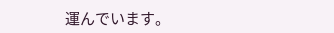運んでいます。